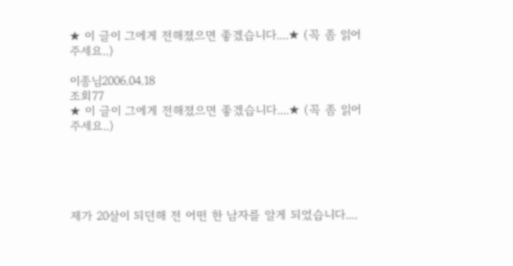★ 이 글이 그에게 전해졌으면 좋겠습니다....★ (꼭 좀 읽어주세요..)

이종님2006.04.18
조회77
★ 이 글이 그에게 전해졌으면 좋겠습니다....★ (꼭 좀 읽어주세요..)





제가 20살이 되던해 전 어떤 한 남자를 알게 되었습니다....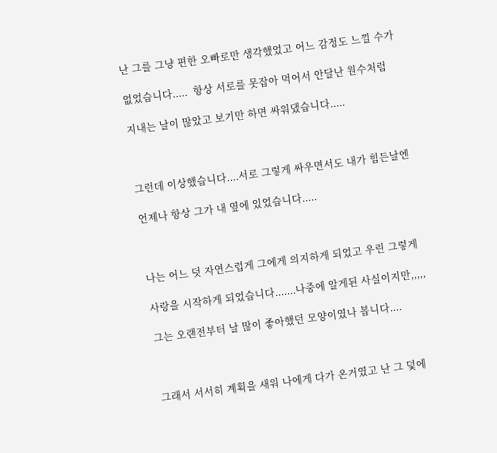난 그를 그냥 편한 오빠로만 생각했었고 어느 감정도 느낄 수가

없었습니다.....  항상 서로를 못잡아 먹어서 안달난 원수처럼

지내는 날이 많았고 보기만 하면 싸워댔습니다.....



그런데 이상했습니다....서로 그렇게 싸우면서도 내가 힘든날엔

언제나 항상 그가 내 옆에 있었습니다.....



나는 어느 덧 자연스럽게 그에게 의지하게 되었고 우린 그렇게

사랑을 시작하게 되었습니다.......나중에 알게된 사실이지만,,,,,

그는 오랜전부터 날 많이 좋아했던 모양이였나 봅니다....



그래서 서서히 계획을 새워 나에게 다가 온거였고 난 그 덫에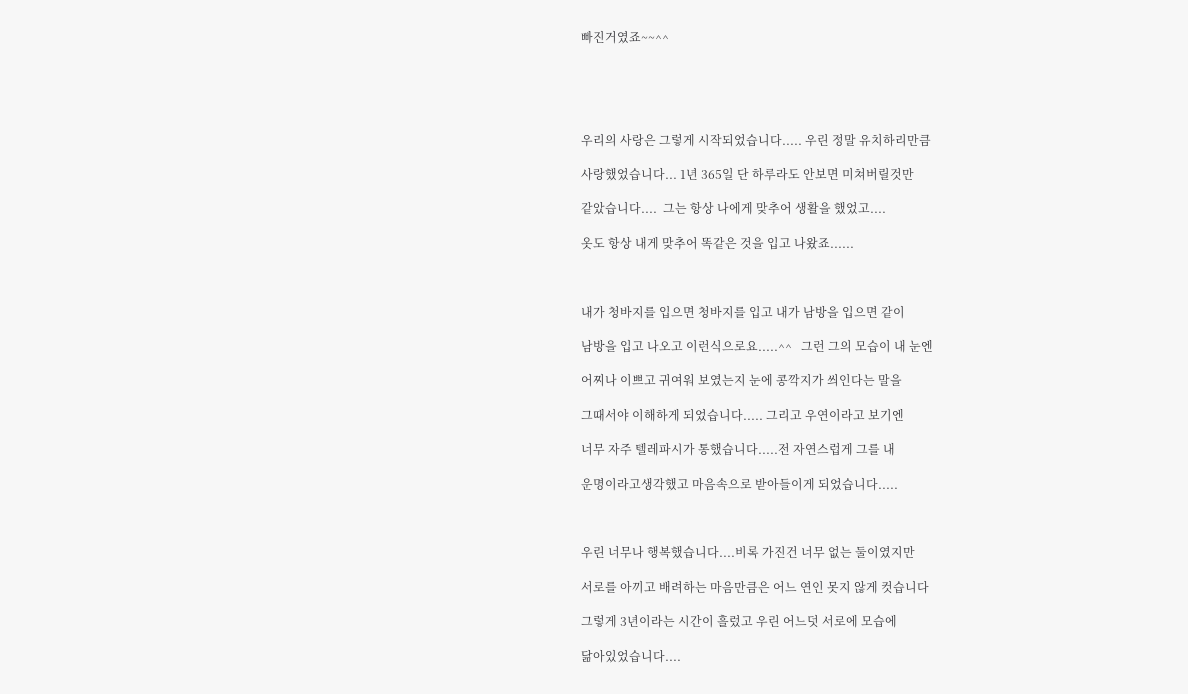빠진거였죠~~^^





우리의 사랑은 그렇게 시작되었습니다..... 우린 정말 유치하리만큼

사랑했었습니다... 1년 365일 단 하루라도 안보면 미쳐버릴것만

같았습니다....  그는 항상 나에게 맞추어 생활을 했었고....

옷도 항상 내게 맞추어 똑같은 것을 입고 나왔죠......



내가 청바지를 입으면 청바지를 입고 내가 남방을 입으면 같이

남방을 입고 나오고 이런식으로요.....^^   그런 그의 모습이 내 눈엔

어찌나 이쁘고 귀여워 보였는지 눈에 콩깍지가 씌인다는 말을

그때서야 이해하게 되었습니다..... 그리고 우연이라고 보기엔

너무 자주 텔레파시가 통했습니다.....전 자연스럽게 그를 내

운명이라고생각했고 마음속으로 받아들이게 되었습니다.....



우린 너무나 행복했습니다....비록 가진건 너무 없는 둘이였지만

서로를 아끼고 배려하는 마음만큼은 어느 연인 못지 않게 컷습니다

그렇게 3년이라는 시간이 흘렀고 우린 어느덧 서로에 모습에

닮아있었습니다....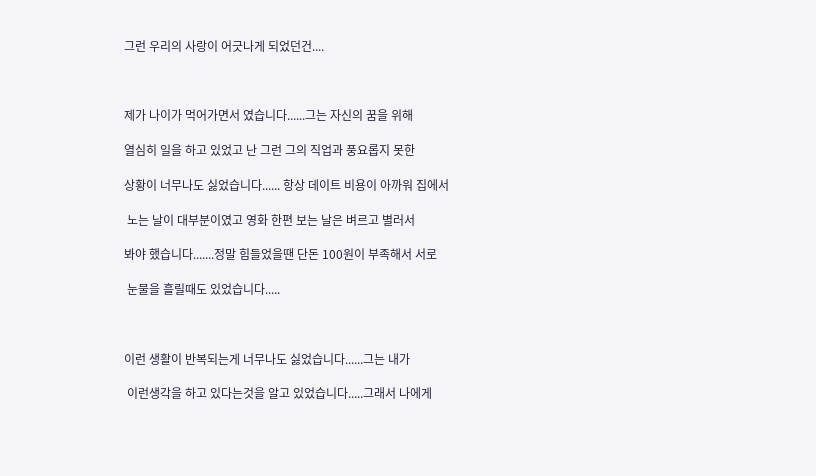그런 우리의 사랑이 어긋나게 되었던건....



제가 나이가 먹어가면서 였습니다......그는 자신의 꿈을 위해

열심히 일을 하고 있었고 난 그런 그의 직업과 풍요롭지 못한

상황이 너무나도 싫었습니다...... 항상 데이트 비용이 아까워 집에서

 노는 날이 대부분이였고 영화 한편 보는 날은 벼르고 별러서

봐야 했습니다.......정말 힘들었을땐 단돈 100원이 부족해서 서로

 눈물을 흘릴때도 있었습니다.....



이런 생활이 반복되는게 너무나도 싫었습니다......그는 내가

 이런생각을 하고 있다는것을 알고 있었습니다.....그래서 나에게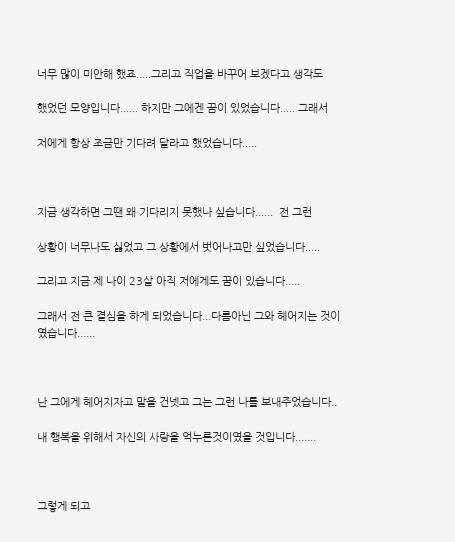너무 많이 미안해 했죠.....그리고 직업을 바꾸어 보겠다고 생각도

했었던 모양입니다...... 하지만 그에겐 꿈이 있었습니다..... 그래서

저에게 항상 조금만 기다려 달라고 했었습니다.....



지금 생각하면 그땐 왜 기다리지 못했나 싶습니다......  전 그런

상황이 너무나도 싫었고 그 상황에서 벗어나고만 싶었습니다.....

그리고 지금 제 나이 23살 아직 저에게도 꿈이 있습니다.....

그래서 전 큰 결심을 하게 되었습니다...다름아닌 그와 헤어지는 것이였습니다......



난 그에게 헤어지자고 말을 건넷고 그는 그런 나를 보내주었습니다..

내 행복을 위해서 자신의 사랑을 억누른것이였을 것입니다.......



그렇게 되고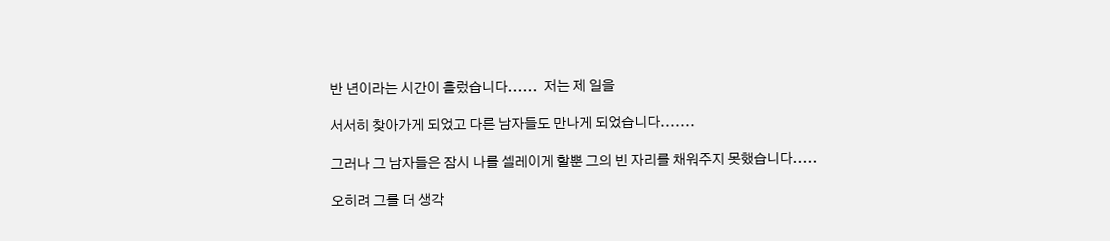반 년이라는 시간이 흘렀습니다......  저는 제 일을

서서히 찾아가게 되었고 다른 남자들도 만나게 되었습니다.......

그러나 그 남자들은 잠시 나를 셀레이게 할뿐 그의 빈 자리를 채워주지 못했습니다.....

오히려 그를 더 생각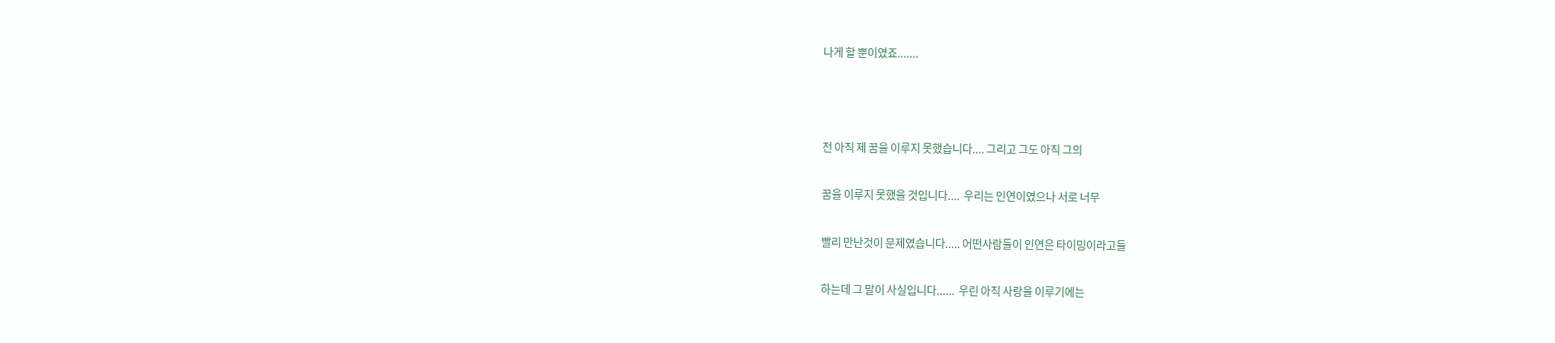나게 할 뿐이였죠.......



전 아직 제 꿈을 이루지 못했습니다.... 그리고 그도 아직 그의

꿈을 이루지 못했을 것입니다....  우리는 인연이였으나 서로 너무

빨리 만난것이 문제였습니다..... 어떤사람들이 인연은 타이밍이라고들

하는데 그 말이 사실입니다......  우린 아직 사랑을 이루기에는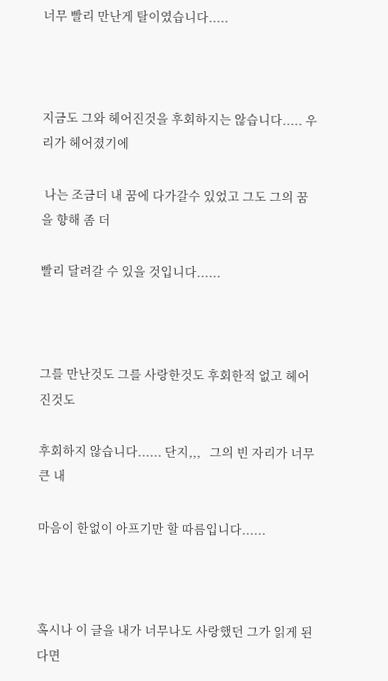너무 빨리 만난게 탈이였습니다.....



지금도 그와 헤어진것을 후회하지는 않습니다..... 우리가 헤어졌기에

 나는 조금더 내 꿈에 다가갈수 있었고 그도 그의 꿈을 향해 좀 더

빨리 달려갈 수 있을 것입니다......



그를 만난것도 그를 사랑한것도 후회한적 없고 헤어진것도

후회하지 않습니다...... 단지,,,   그의 빈 자리가 너무 큰 내

마음이 한없이 아프기만 할 따름입니다......



혹시나 이 글을 내가 너무나도 사랑했던 그가 읽게 된다면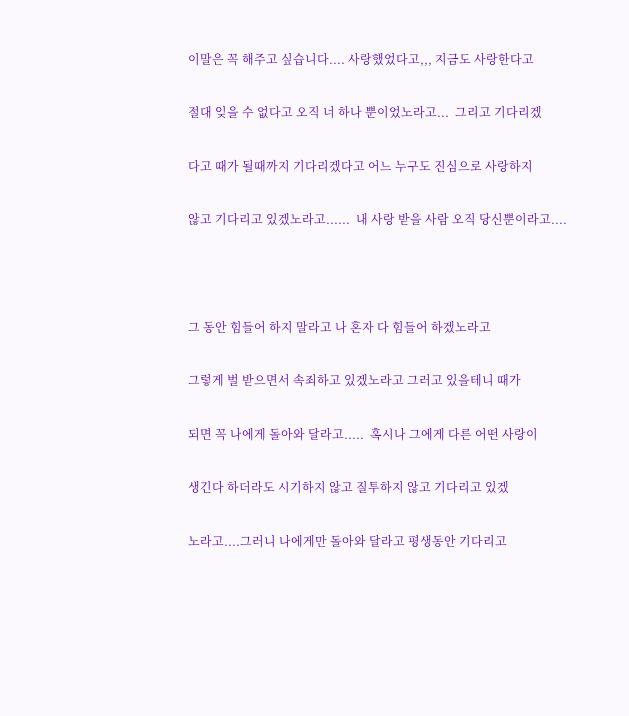이말은 꼭 해주고 싶습니다.... 사랑했었다고,,, 지금도 사랑한다고

절대 잊을 수 없다고 오직 너 하나 뿐이었노라고...  그리고 기다리겠

다고 때가 될때까지 기다리겠다고 어느 누구도 진심으로 사랑하지

않고 기다리고 있겠노라고......  내 사랑 받을 사람 오직 당신뿐이라고....



그 동안 힘들어 하지 말라고 나 혼자 다 힘들어 하겠노라고

그렇게 벌 받으면서 속죄하고 있겠노라고 그러고 있을테니 때가

되면 꼭 나에게 돌아와 달라고.....  혹시나 그에게 다른 어떤 사랑이

생긴다 하더라도 시기하지 않고 질투하지 않고 기다리고 있겠

노라고....그러니 나에게만 돌아와 달라고 평생동안 기다리고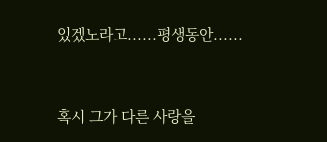있겠노라고......평생동안......



혹시 그가 다른 사랑을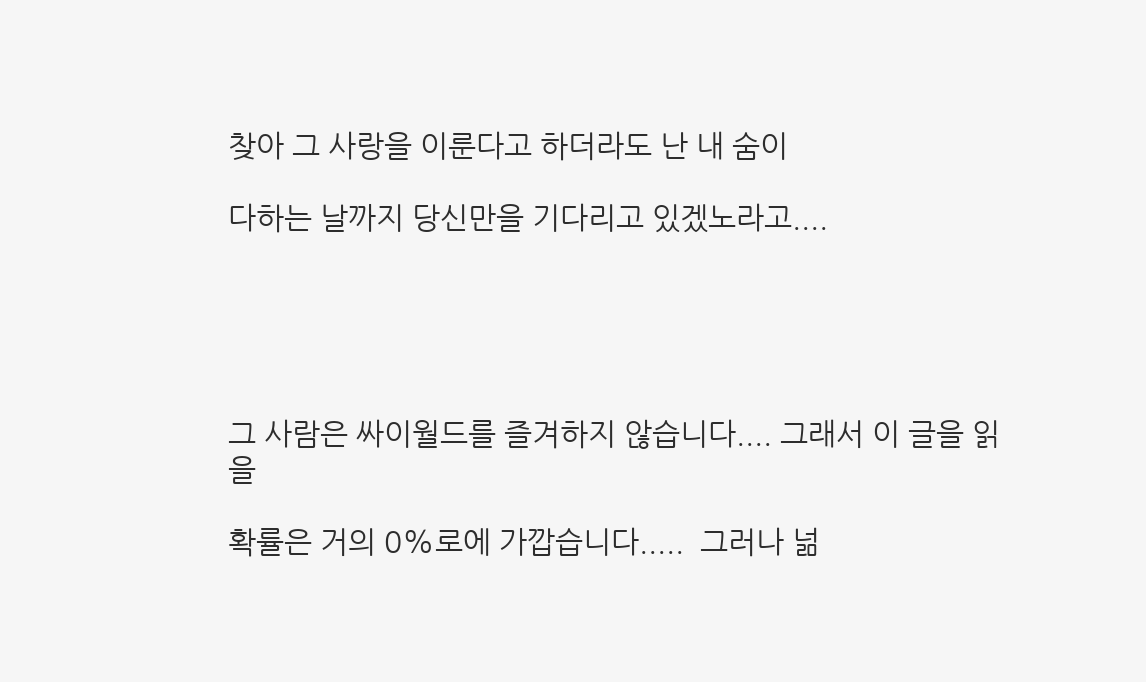찾아 그 사랑을 이룬다고 하더라도 난 내 숨이

다하는 날까지 당신만을 기다리고 있겠노라고....





그 사람은 싸이월드를 즐겨하지 않습니다.... 그래서 이 글을 읽을

확률은 거의 0%로에 가깝습니다.....  그러나 넒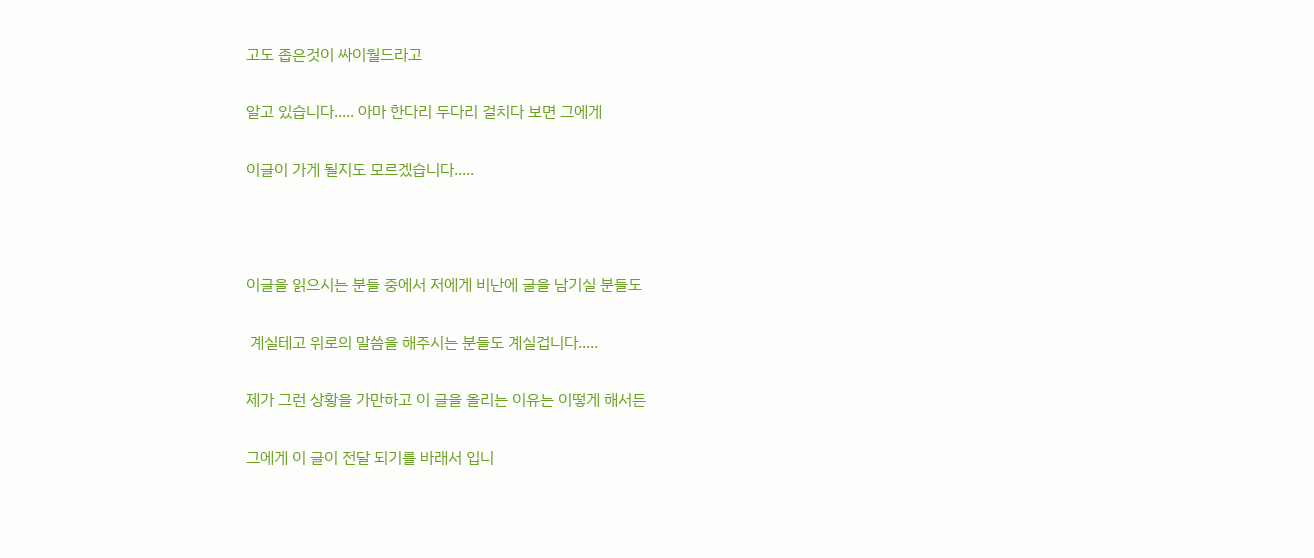고도 좁은것이 싸이월드라고

알고 있습니다..... 아마 한다리 두다리 걸치다 보면 그에게

이글이 가게 될지도 모르겠습니다.....



이글을 읽으시는 분들 중에서 저에게 비난에 글을 남기실 분들도

 계실테고 위로의 말씀을 해주시는 분들도 계실겁니다.....

제가 그런 상황을 가만하고 이 글을 올리는 이유는 이떻게 해서든

그에게 이 글이 전달 되기를 바래서 입니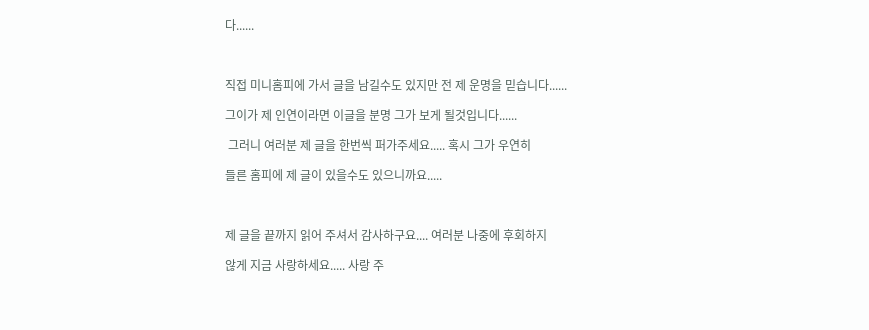다......



직접 미니홈피에 가서 글을 남길수도 있지만 전 제 운명을 믿습니다......

그이가 제 인연이라면 이글을 분명 그가 보게 될것입니다......

 그러니 여러분 제 글을 한번씩 퍼가주세요..... 혹시 그가 우연히

들른 홈피에 제 글이 있을수도 있으니까요.....



제 글을 끝까지 읽어 주셔서 감사하구요.... 여러분 나중에 후회하지

않게 지금 사랑하세요..... 사랑 주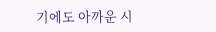기에도 아까운 시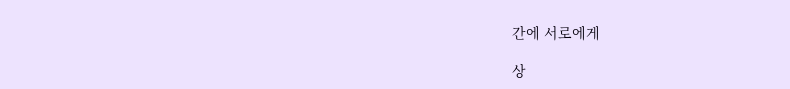간에 서로에게

상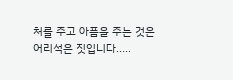처를 주고 아픔을 주는 것은 어리석은 짓입니다.....